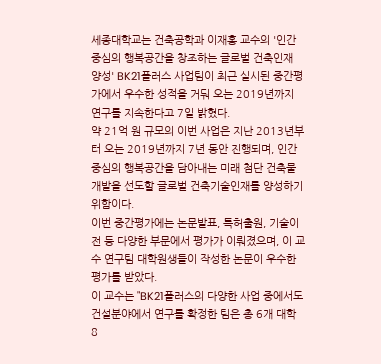세종대학교는 건축공학과 이재홍 교수의 '인간중심의 행복공간을 창조하는 글로벌 건축인재 양성' BK21플러스 사업팀이 최근 실시된 중간평가에서 우수한 성적을 거둬 오는 2019년까지 연구를 지속한다고 7일 밝혔다.
약 21억 원 규모의 이번 사업은 지난 2013년부터 오는 2019년까지 7년 동안 진행되며, 인간중심의 행복공간을 담아내는 미래 첨단 건축물 개발을 선도할 글로벌 건축기술인재를 양성하기 위함이다.
이번 중간평가에는 논문발표, 특허출원, 기술이전 등 다양한 부문에서 평가가 이뤄졌으며, 이 교수 연구팀 대학원생들이 작성한 논문이 우수한 평가를 받았다.
이 교수는 "BK21플러스의 다양한 사업 중에서도 건설분야에서 연구를 확정한 팀은 총 6개 대학 8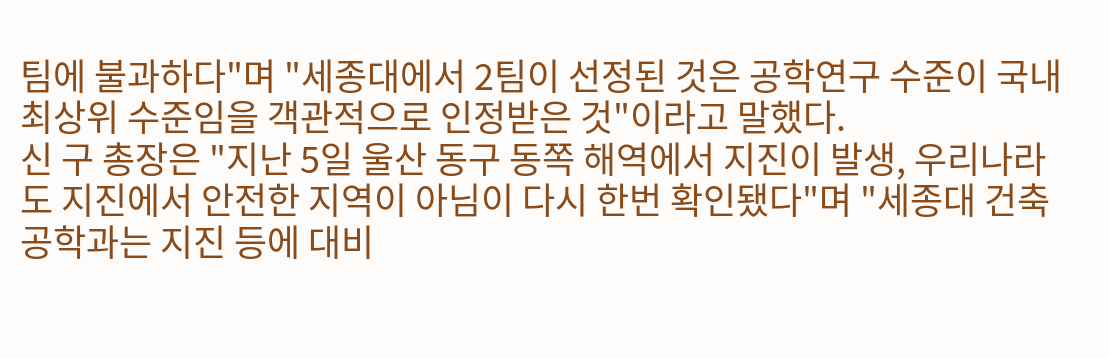팀에 불과하다"며 "세종대에서 2팀이 선정된 것은 공학연구 수준이 국내 최상위 수준임을 객관적으로 인정받은 것"이라고 말했다.
신 구 총장은 "지난 5일 울산 동구 동쪽 해역에서 지진이 발생, 우리나라도 지진에서 안전한 지역이 아님이 다시 한번 확인됐다"며 "세종대 건축공학과는 지진 등에 대비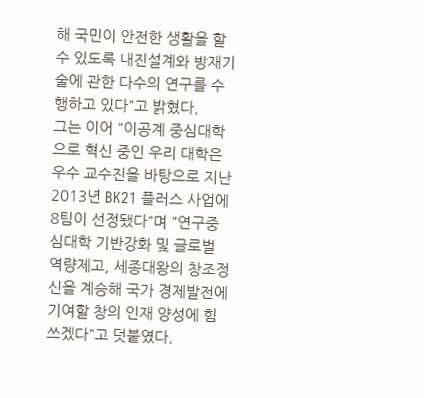해 국민이 안전한 생활을 할 수 있도록 내진설계와 방재기술에 관한 다수의 연구를 수행하고 있다"고 밝혔다.
그는 이어 "이공계 중심대학으로 혁신 중인 우리 대학은 우수 교수진을 바탕으로 지난 2013년 BK21 플러스 사업에 8팀이 선정됐다"며 "연구중심대학 기반강화 및 글로벌 역량제고, 세종대왕의 창조정신을 계승해 국가 경제발전에 기여할 창의 인재 양성에 힘쓰겠다"고 덧붙였다.